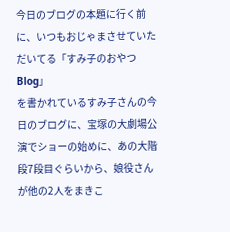今日のブログの本題に行く前に、いつもおじゃまさせていただいてる「すみ子のおやつBlog」
を書かれているすみ子さんの今日のブログに、宝塚の大劇場公演でショーの始めに、あの大階段7段目ぐらいから、娘役さんが他の2人をまきこ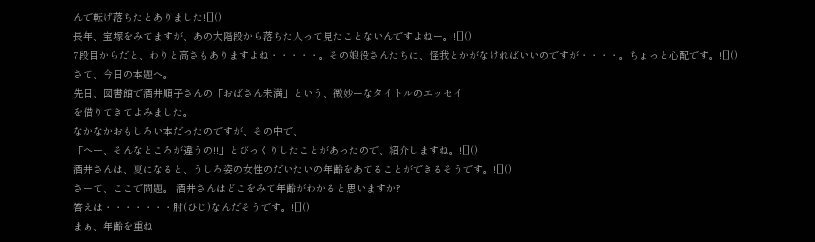んで転げ落ちたとありました![]()
長年、宝塚をみてますが、あの大階段から落ちた人って見たことないんですよねー。![]()
7段目からだと、わりと高さもありますよね・・・・・。その娘役さんたちに、怪我とかがなければいいのですが・・・・。ちょっと心配です。![]()
さて、今日の本題へ。
先日、図書館で酒井順子さんの「おばさん未満」という、微妙ーなタイトルのエッセイ
を借りてきてよみました。
なかなかおもしろい本だったのですが、その中で、
「へー、そんなところが違うの!!」とびっくりしたことがあったので、紹介しますね。![]()
酒井さんは、夏になると、うしろ姿の女性のだいたいの年齢をあてることができるそうです。![]()
さーて、ここで問題。 酒井さんはどこをみて年齢がわかると思いますか?
答えは・・・・・・・肘(ひじ)なんだそうです。![]()
まぁ、年齢を重ね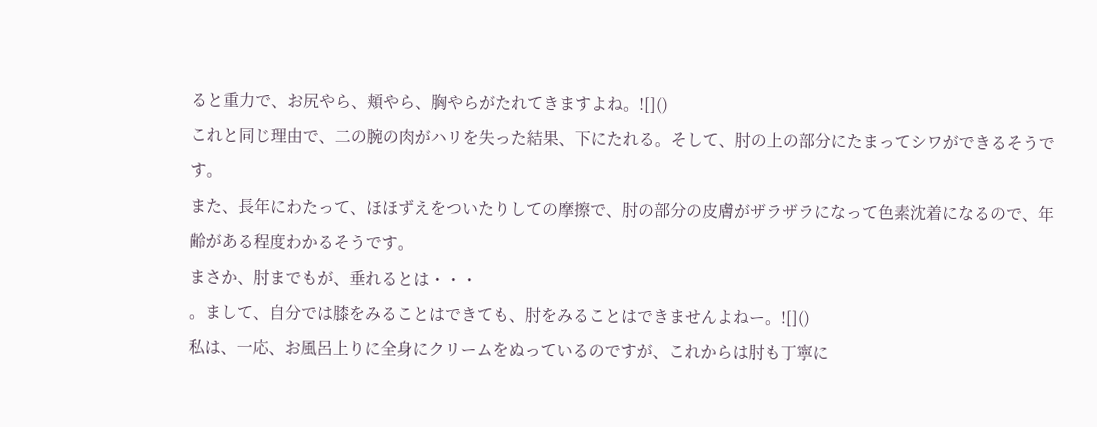ると重力で、お尻やら、頬やら、胸やらがたれてきますよね。![]()
これと同じ理由で、二の腕の肉がハリを失った結果、下にたれる。そして、肘の上の部分にたまってシワができるそうです。
また、長年にわたって、ほほずえをついたりしての摩擦で、肘の部分の皮膚がザラザラになって色素沈着になるので、年齢がある程度わかるそうです。
まさか、肘までもが、垂れるとは・・・
。まして、自分では膝をみることはできても、肘をみることはできませんよねー。![]()
私は、一応、お風呂上りに全身にクリームをぬっているのですが、これからは肘も丁寧に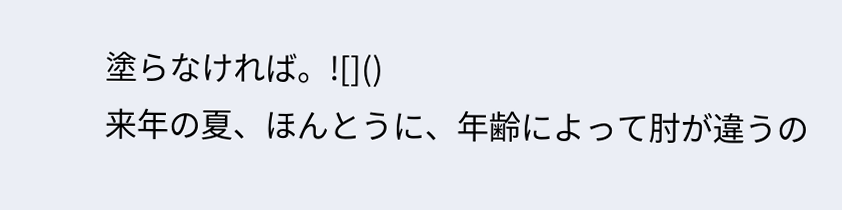塗らなければ。![]()
来年の夏、ほんとうに、年齢によって肘が違うの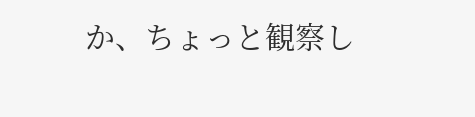か、ちょっと観察し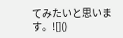てみたいと思います。![]()